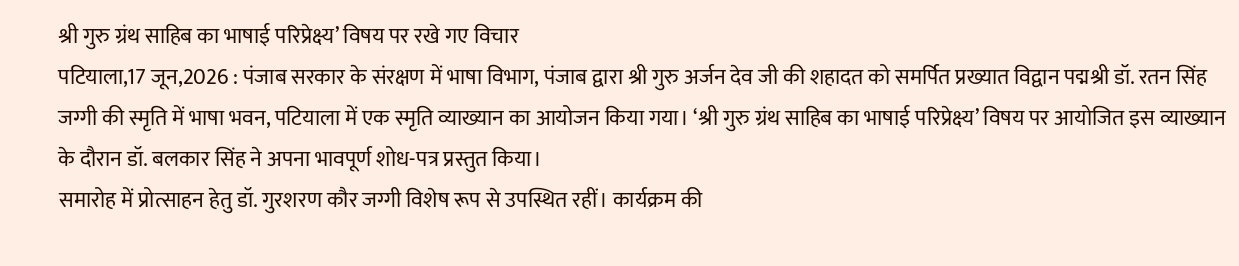श्री गुरु ग्रंथ साहिब का भाषाई परिप्रेक्ष्य’ विषय पर रखे गए विचार
पटियाला,17 जून,2026 : पंजाब सरकार के संरक्षण में भाषा विभाग, पंजाब द्वारा श्री गुरु अर्जन देव जी की शहादत को समर्पित प्रख्यात विद्वान पद्मश्री डॉ. रतन सिंह जग्गी की स्मृति में भाषा भवन, पटियाला में एक स्मृति व्याख्यान का आयोजन किया गया। ‘श्री गुरु ग्रंथ साहिब का भाषाई परिप्रेक्ष्य’ विषय पर आयोजित इस व्याख्यान के दौरान डॉ. बलकार सिंह ने अपना भावपूर्ण शोध-पत्र प्रस्तुत किया।
समारोह में प्रोत्साहन हेतु डॉ. गुरशरण कौर जग्गी विशेष रूप से उपस्थित रहीं। कार्यक्रम की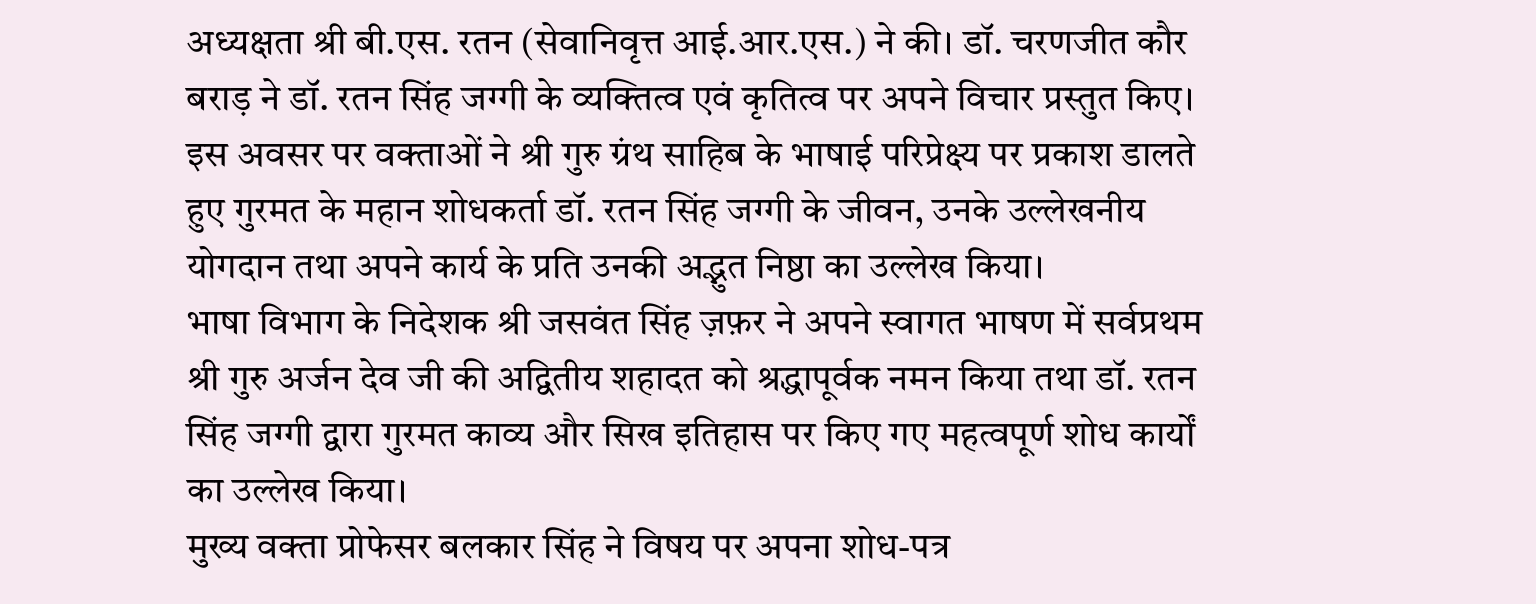अध्यक्षता श्री बी.एस. रतन (सेवानिवृत्त आई.आर.एस.) ने की। डॉ. चरणजीत कौर बराड़ ने डॉ. रतन सिंह जग्गी के व्यक्तित्व एवं कृतित्व पर अपने विचार प्रस्तुत किए। इस अवसर पर वक्ताओं ने श्री गुरु ग्रंथ साहिब के भाषाई परिप्रेक्ष्य पर प्रकाश डालते हुए गुरमत के महान शोधकर्ता डॉ. रतन सिंह जग्गी के जीवन, उनके उल्लेखनीय योगदान तथा अपने कार्य के प्रति उनकी अद्भुत निष्ठा का उल्लेख किया।
भाषा विभाग के निदेशक श्री जसवंत सिंह ज़फ़र ने अपने स्वागत भाषण में सर्वप्रथम श्री गुरु अर्जन देव जी की अद्वितीय शहादत को श्रद्धापूर्वक नमन किया तथा डॉ. रतन सिंह जग्गी द्वारा गुरमत काव्य और सिख इतिहास पर किए गए महत्वपूर्ण शोध कार्यों का उल्लेख किया।
मुख्य वक्ता प्रोफेसर बलकार सिंह ने विषय पर अपना शोध-पत्र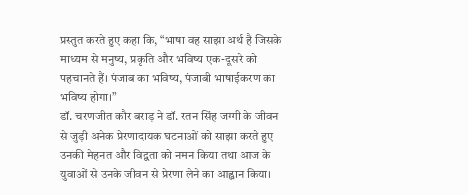प्रस्तुत करते हुए कहा कि, “भाषा वह साझा अर्थ है जिसके माध्यम से मनुष्य, प्रकृति और भविष्य एक-दूसरे को पहचानते हैं। पंजाब का भविष्य, पंजाबी भाषाईकरण का भविष्य होगा।”
डॉ. चरणजीत कौर बराड़ ने डॉ. रतन सिंह जग्गी के जीवन से जुड़ी अनेक प्रेरणादायक घटनाओं को साझा करते हुए उनकी मेहनत और विद्वता को नमन किया तथा आज के युवाओं से उनके जीवन से प्रेरणा लेने का आह्वान किया।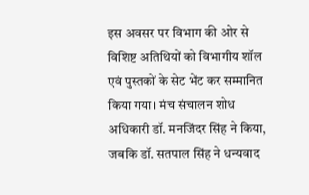इस अवसर पर विभाग की ओर से विशिष्ट अतिथियों को विभागीय शॉल एवं पुस्तकों के सेट भेंट कर सम्मानित किया गया। मंच संचालन शोध अधिकारी डॉ. मनजिंदर सिंह ने किया, जबकि डॉ. सतपाल सिंह ने धन्यवाद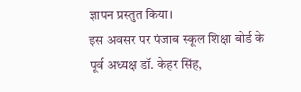ज्ञापन प्रस्तुत किया।
इस अवसर पर पंजाब स्कूल शिक्षा बोर्ड के पूर्व अध्यक्ष डॉ. केहर सिंह,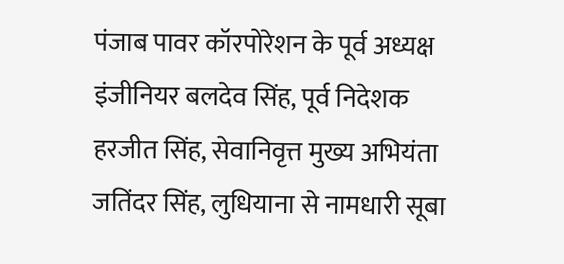पंजाब पावर कॉरपोरेशन के पूर्व अध्यक्ष इंजीनियर बलदेव सिंह, पूर्व निदेशक हरजीत सिंह, सेवानिवृत्त मुख्य अभियंता जतिंदर सिंह, लुधियाना से नामधारी सूबा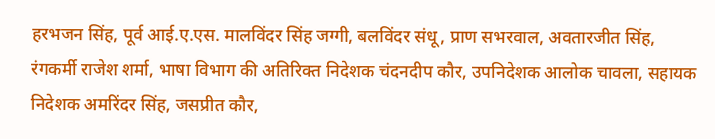हरभजन सिंह, पूर्व आई.ए.एस. मालविंदर सिंह जग्गी, बलविंदर संधू, प्राण सभरवाल, अवतारजीत सिंह, रंगकर्मी राजेश शर्मा, भाषा विभाग की अतिरिक्त निदेशक चंदनदीप कौर, उपनिदेशक आलोक चावला, सहायक निदेशक अमरिंदर सिंह, जसप्रीत कौर,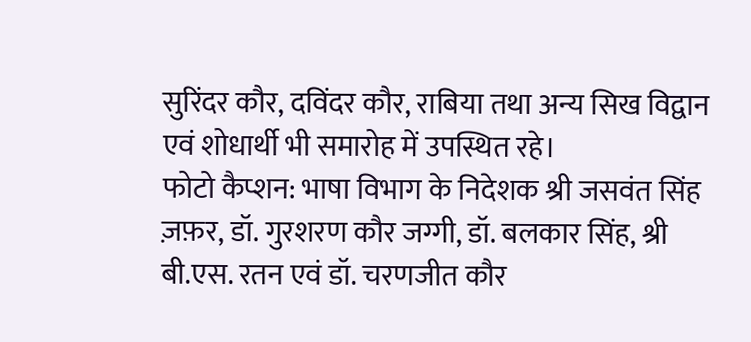सुरिंदर कौर, दविंदर कौर, राबिया तथा अन्य सिख विद्वान एवं शोधार्थी भी समारोह में उपस्थित रहे।
फोटो कैप्शन: भाषा विभाग के निदेशक श्री जसवंत सिंह ज़फ़र, डॉ. गुरशरण कौर जग्गी, डॉ. बलकार सिंह, श्री बी.एस. रतन एवं डॉ. चरणजीत कौर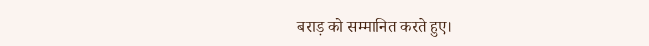बराड़ को सम्मानित करते हुए।